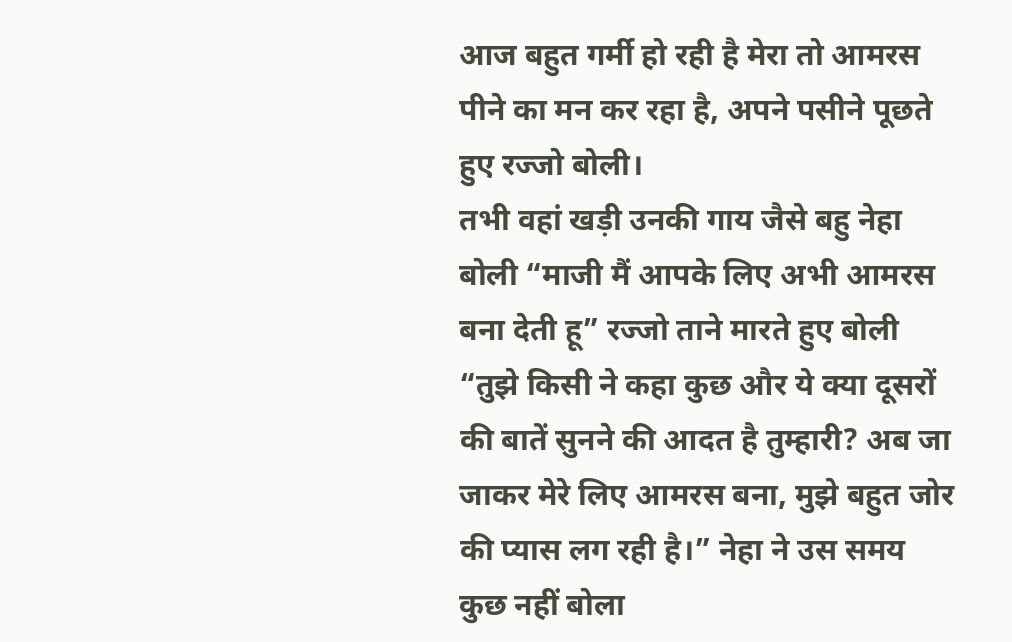आज बहुत गर्मी हो रही है मेरा तो आमरस पीने का मन कर रहा है, अपने पसीने पूछते हुए रज्जो बोली।
तभी वहां खड़ी उनकी गाय जैसे बहु नेहा बोली “माजी मैं आपके लिए अभी आमरस बना देती हू” रज्जो ताने मारते हुए बोली “तुझे किसी ने कहा कुछ और ये क्या दूसरों की बातें सुनने की आदत है तुम्हारी? अब जा जाकर मेरे लिए आमरस बना, मुझे बहुत जोर की प्यास लग रही है।” नेहा ने उस समय कुछ नहीं बोला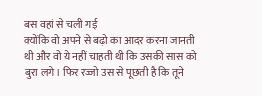बस वहां से चली गई
क्योंकि वो अपने से बढ़ो का आदर करना जानती थी और वो ये नहीं चाहती थी कि उसकी सास को बुरा लगे। फिर रज्जो उस से पूछती है कि तूने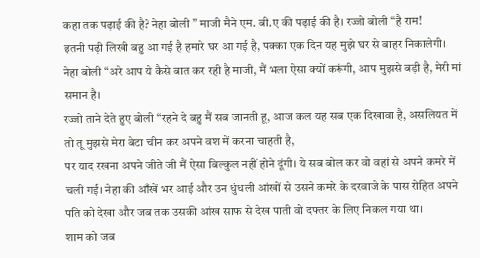कहा तक पढ़ाई की है? नेहा बोली ” माजी मैने एम. बी.ए की पढ़ाई की है। रज्जो बोली “है राम!
इतनी पढ़ी लिखी बहु आ गई है हमारे घर आ गई है, पक्का एक दिन यह मुझे घर से बाहर निकालेगी। नेहा बोली “अरे आप ये कैसे बात कर रही है माजी, मैं भला ऐसा क्यों करूंगी, आप मुझसे बड़ी है, मेरी मां समान है।
रज्जो ताने देते हुए बोली “रहने दे बहु मैं सब जानती हू, आज कल यह सब एक दिखावा है, असलियत में तो तू मुझसे मेरा बेटा चीन कर अपने वश में करना चाहती है,
पर याद रखना अपने जीते जी मैं ऐसा बिल्कुल नहीं होने दूंगी। ये सब बोल कर वो वहां से अपने कमरे में चली गई। नेहा की आँखें भर आई और उन धुंधली आंखों से उसने कमरे के दरवाजे के पास रोहित अपने पति को देखा और जब तक उसकी आंख साफ से देख पाती वो दफ्तर के लिए निकल गया था।
शाम को जब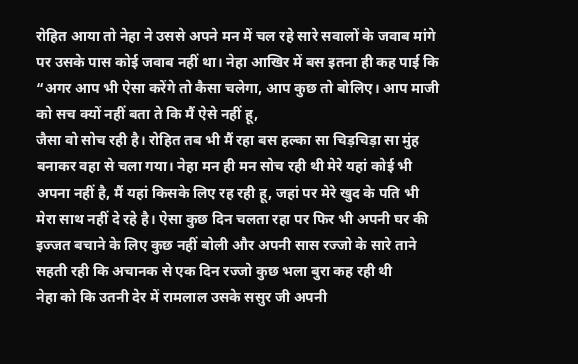रोहित आया तो नेहा ने उससे अपने मन में चल रहे सारे सवालों के जवाब मांगे पर उसके पास कोई जवाब नहीं था। नेहा आखिर में बस इतना ही कह पाई कि “अगर आप भी ऐसा करेंगे तो कैसा चलेगा, आप कुछ तो बोलिए। आप माजी को सच क्यों नहीं बता ते कि मैं ऐसे नहीं हू,
जैसा वो सोच रही है। रोहित तब भी मैं रहा बस हल्का सा चिड़चिड़ा सा मुंह बनाकर वहा से चला गया। नेहा मन ही मन सोच रही थी मेरे यहां कोई भी अपना नहीं है, मैं यहां किसके लिए रह रही हू, जहां पर मेरे खुद के पति भी मेरा साथ नहीं दे रहे है। ऐसा कुछ दिन चलता रहा पर फिर भी अपनी घर की इज्जत बचाने के लिए कुछ नहीं बोली और अपनी सास रज्जो के सारे ताने सहती रही कि अचानक से एक दिन रज्जो कुछ भला बुरा कह रही थी
नेहा को कि उतनी देर में रामलाल उसके ससुर जी अपनी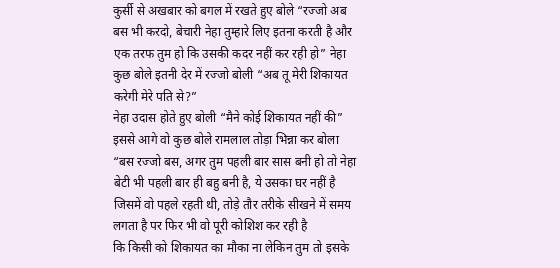कुर्सी से अखबार को बगल में रखते हुए बोले “रज्जो अब बस भी करदो, बेचारी नेहा तुम्हारे लिए इतना करती है और एक तरफ तुम हो कि उसकी कदर नहीं कर रही हो” नेहा कुछ बोले इतनी देर में रज्जो बोली “अब तू मेरी शिकायत करेगी मेरे पति से?”
नेहा उदास होते हुए बोली “मैने कोई शिकायत नहीं की” इससे आगे वो कुछ बोले रामलाल तोड़ा भिन्ना कर बोला “बस रज्जो बस, अगर तुम पहली बार सास बनी हो तो नेहा बेटी भी पहली बार ही बहु बनी है, ये उसका घर नहीं है जिसमें वो पहले रहती थी, तोड़े तौर तरीके सीखने में समय लगता है पर फिर भी वो पूरी कोशिश कर रही है
कि किसी को शिकायत का मौका ना लेकिन तुम तो इसके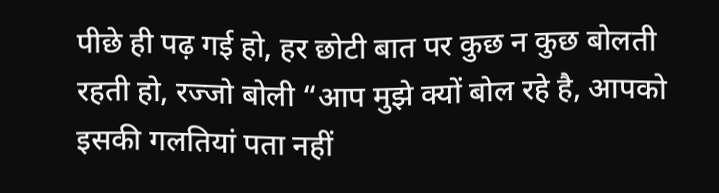पीछे ही पढ़ गई हो, हर छोटी बात पर कुछ न कुछ बोलती रहती हो, रज्जो बोली “आप मुझे क्यों बोल रहे है, आपको इसकी गलतियां पता नहीं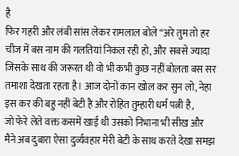है
फिर गहरी और लंबी सांस लेकर रामलाल बोले “अरे तुम तो हर चीज में बस नाम की गलतियां निकल रही हो, और सबसे ज्यादा जिसके साथ की जरूरत थी वो भी कभी कुछ नहीं बोलता बस सर तमाशा देखता रहता है। आज दोनों कान खोल कर सुन लो, नेहा इस कर की बहु नहीं बेटी है और रोहित तुम्हारी धर्म पत्नी है,
जो फेरे लेते वक्त कसमें खाई थी उसको निभाना भी सीख और मैने अब दुबारा ऐसा दुर्व्यवहार मेरी बेटी के साथ करते देखा समझ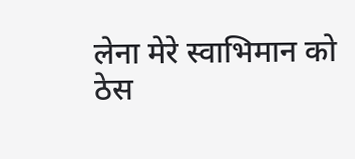लेना मेरे स्वाभिमान को ठेस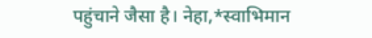पहुंचाने जैसा है। नेहा,*स्वाभिमान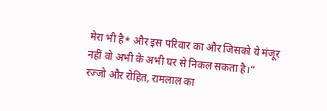मेरा भी है* और इस परिवार का और जिसको ये मंजूर नहीं वो अभी के अभी घर से निकल सकता है।”
रज्जो और रोहित, रामलाल का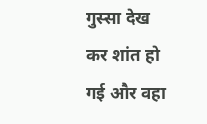गुस्सा देख कर शांत हो गई और वहा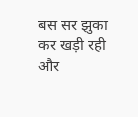बस सर झुका कर खड़ी रही और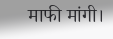माफी मांगी।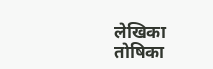लेखिका
तोषिका